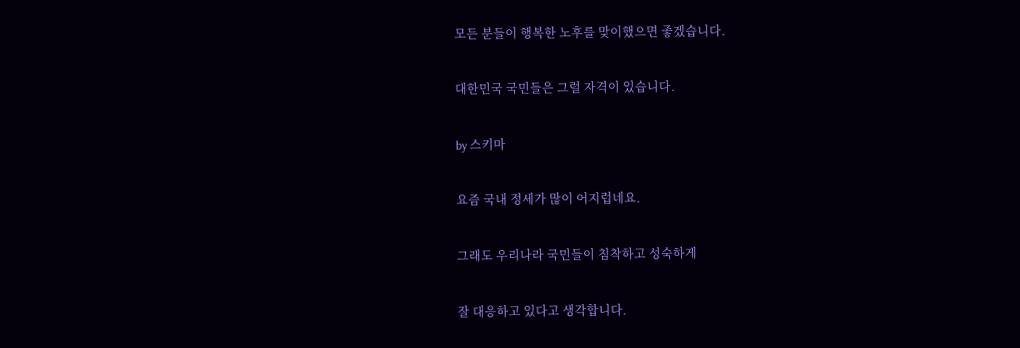모든 분들이 행복한 노후를 맞이했으면 좋겠습니다.

대한민국 국민들은 그럴 자격이 있습니다.

by 스키마

요즘 국내 정세가 많이 어지럽네요.

그래도 우리나라 국민들이 침착하고 성숙하게

잘 대응하고 있다고 생각합니다.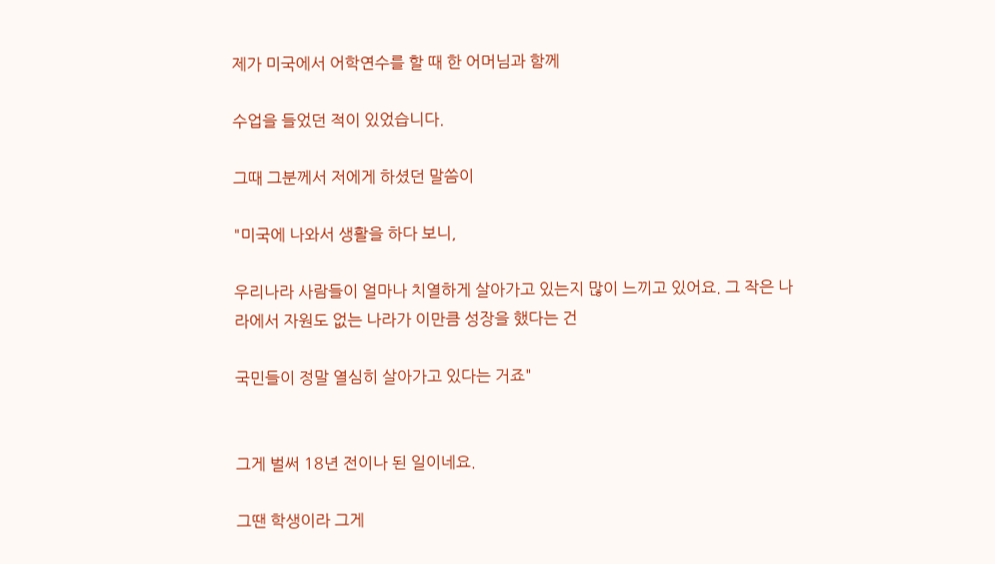제가 미국에서 어학연수를 할 때 한 어머님과 함께

수업을 들었던 적이 있었습니다.

그때 그분께서 저에게 하셨던 말씀이

"미국에 나와서 생활을 하다 보니,

우리나라 사람들이 얼마나 치열하게 살아가고 있는지 많이 느끼고 있어요. 그 작은 나라에서 자원도 없는 나라가 이만큼 성장을 했다는 건

국민들이 정말 열심히 살아가고 있다는 거죠"


그게 벌써 18년 전이나 된 일이네요.

그땐 학생이라 그게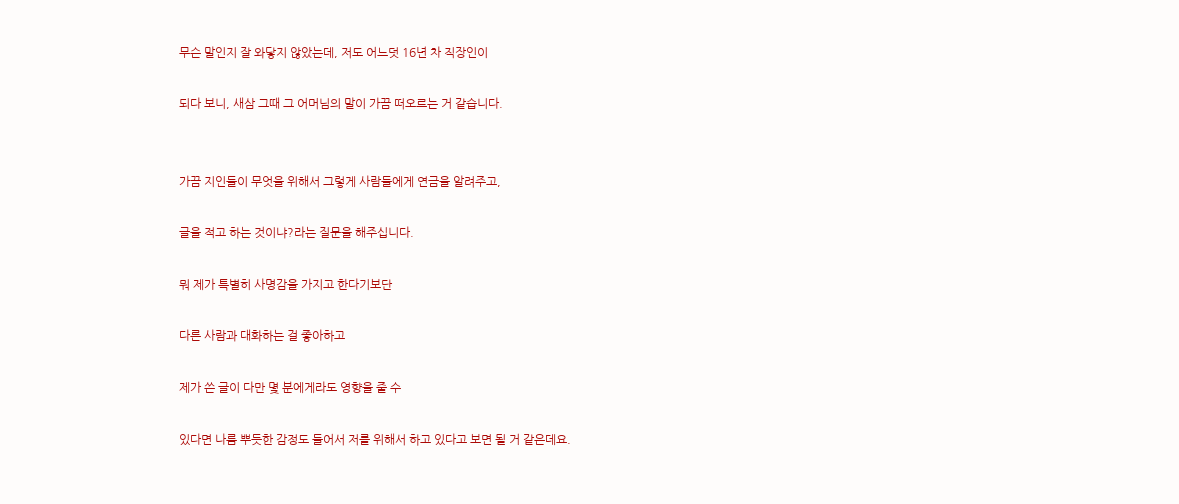무슨 말인지 잘 와닿지 않았는데, 저도 어느덧 16년 차 직장인이

되다 보니, 새삼 그때 그 어머님의 말이 가끔 떠오르는 거 같습니다.


가끔 지인들이 무엇을 위해서 그렇게 사람들에게 연금을 알려주고,

글을 적고 하는 것이냐?라는 질문을 해주십니다.

뭐 제가 특별히 사명감을 가지고 한다기보단

다른 사람과 대화하는 걸 좋아하고

제가 쓴 글이 다만 몇 분에게라도 영향을 줄 수

있다면 나름 뿌듯한 감정도 들어서 저를 위해서 하고 있다고 보면 될 거 같은데요.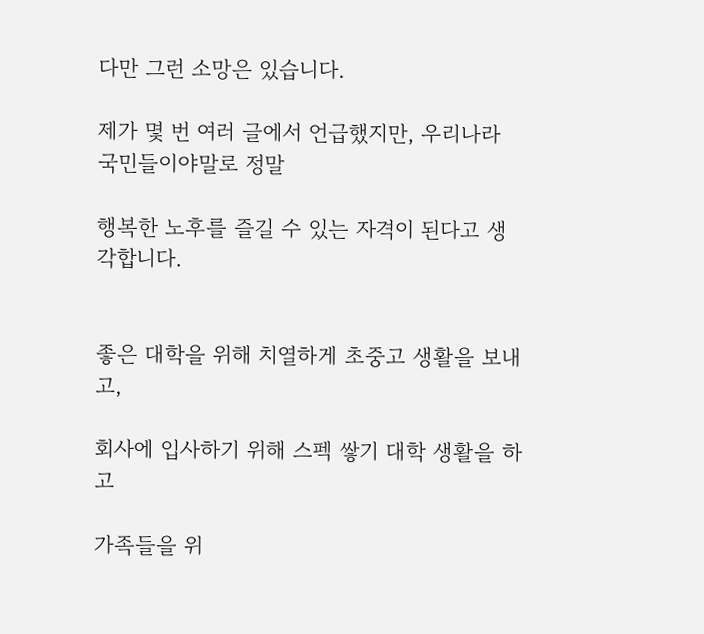다만 그런 소망은 있습니다.

제가 몇 번 여러 글에서 언급했지만, 우리나라 국민들이야말로 정말

행복한 노후를 즐길 수 있는 자격이 된다고 생각합니다.


좋은 대학을 위해 치열하게 초중고 생활을 보내고,

회사에 입사하기 위해 스펙 쌓기 대학 생활을 하고

가족들을 위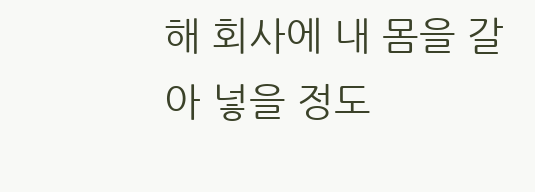해 회사에 내 몸을 갈아 넣을 정도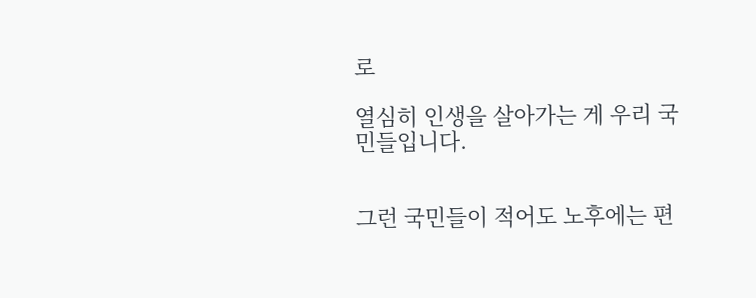로

열심히 인생을 살아가는 게 우리 국민들입니다.


그런 국민들이 적어도 노후에는 편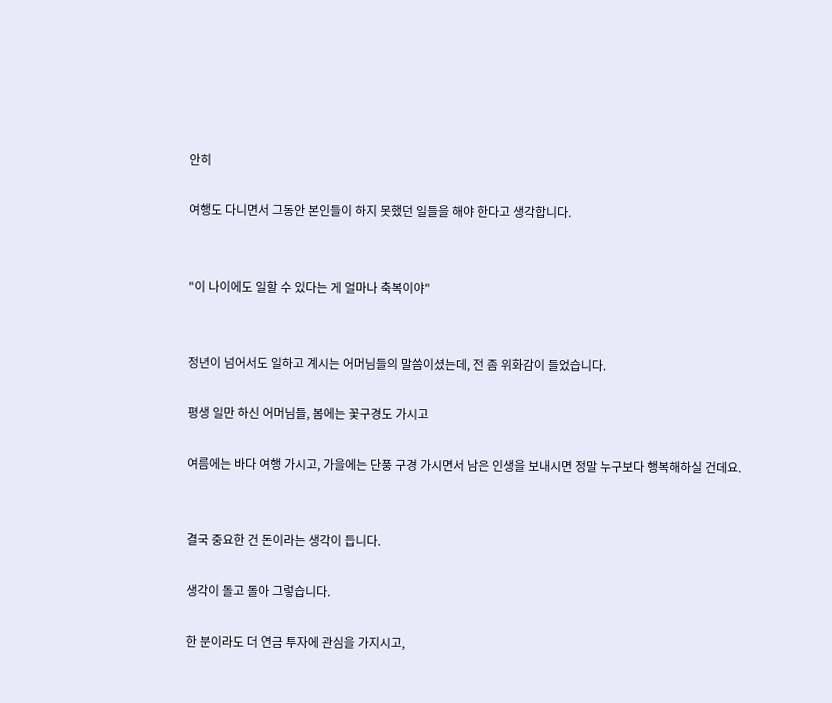안히

여행도 다니면서 그동안 본인들이 하지 못했던 일들을 해야 한다고 생각합니다.


"이 나이에도 일할 수 있다는 게 얼마나 축복이야"


정년이 넘어서도 일하고 계시는 어머님들의 말씀이셨는데, 전 좀 위화감이 들었습니다.

평생 일만 하신 어머님들, 봄에는 꽃구경도 가시고

여름에는 바다 여행 가시고, 가을에는 단풍 구경 가시면서 남은 인생을 보내시면 정말 누구보다 행복해하실 건데요.


결국 중요한 건 돈이라는 생각이 듭니다.

생각이 돌고 돌아 그렇습니다.

한 분이라도 더 연금 투자에 관심을 가지시고,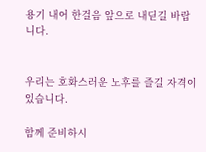용기 내어 한걸음 앞으로 내딛길 바랍니다.


우리는 호화스러운 노후를 즐길 자격이 있습니다.

함께 준비하시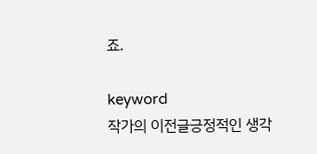죠.

keyword
작가의 이전글긍정적인 생각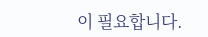이 필요합니다.